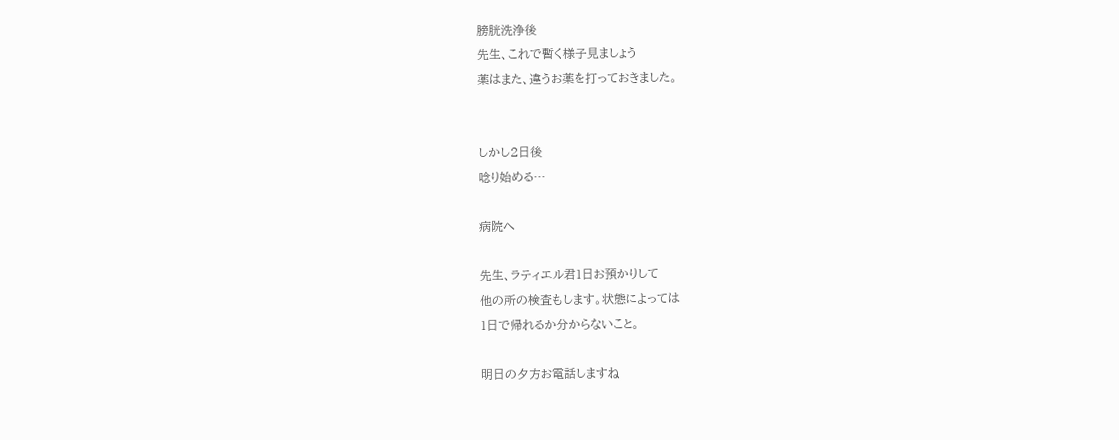膀胱洗浄後
先生、これで暫く様子見ましょう
薬はまた、違うお薬を打っておきました。


しかし2日後
唸り始める…

病院へ

先生、ラティエル君1日お預かりして
他の所の検査もします。状態によっては
1日で帰れるか分からないこと。

明日の夕方お電話しますね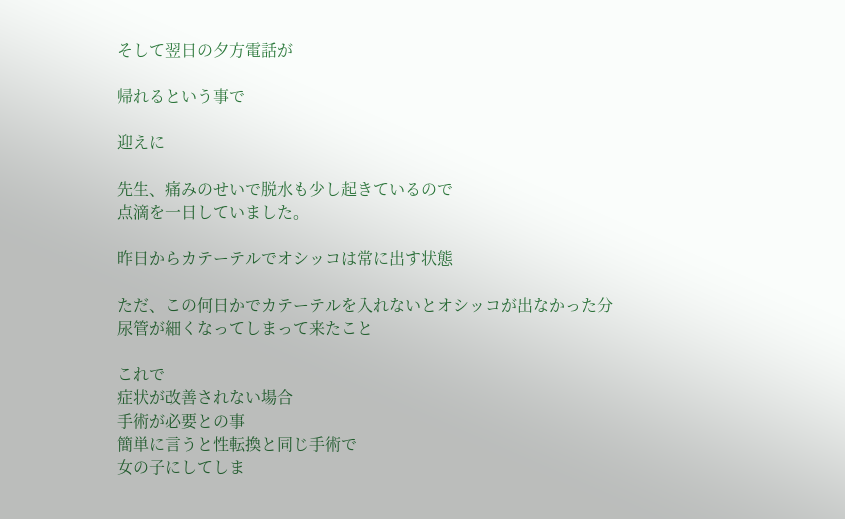そして翌日の夕方電話が

帰れるという事で

迎えに

先生、痛みのせいで脱水も少し起きているので
点滴を一日していました。

昨日からカテーテルでオシッコは常に出す状態

ただ、この何日かでカテーテルを入れないとオシッコが出なかった分
尿管が細くなってしまって来たこと

これで
症状が改善されない場合
手術が必要との事
簡単に言うと性転換と同じ手術で
女の子にしてしま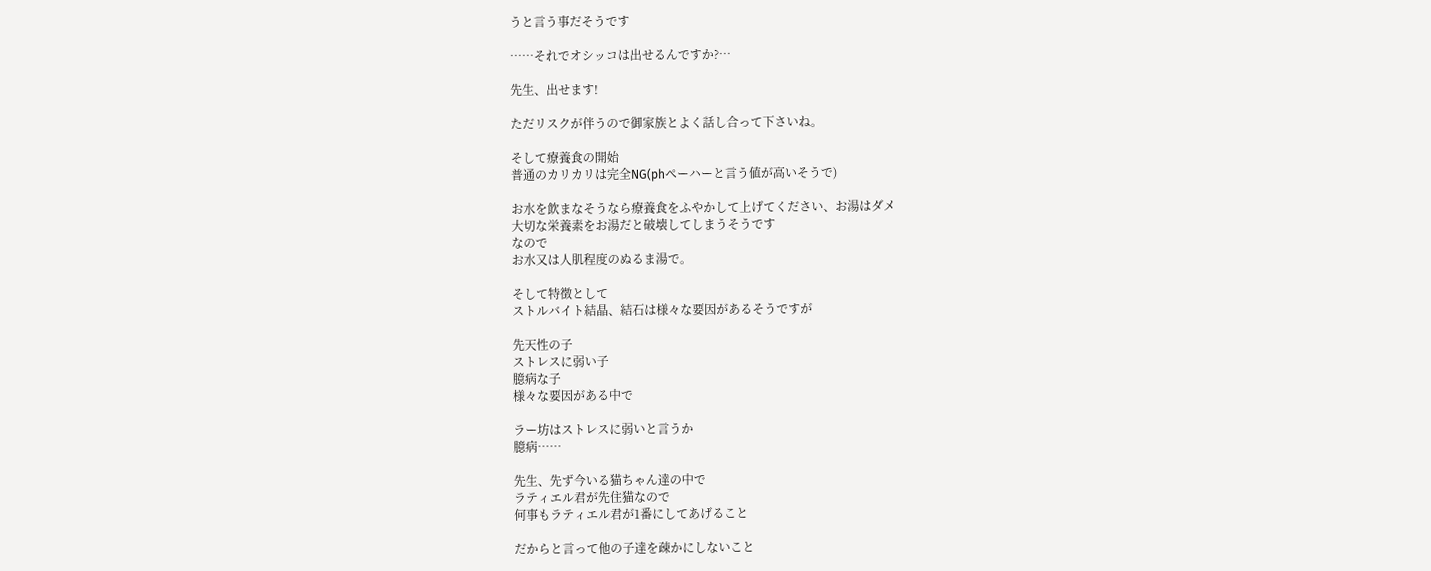うと言う事だそうです

……それでオシッコは出せるんですか?…

先生、出せます!

ただリスクが伴うので御家族とよく話し合って下さいね。

そして療養食の開始
普通のカリカリは完全NG(phペーハーと言う値が高いそうで)

お水を飲まなそうなら療養食をふやかして上げてください、お湯はダメ
大切な栄養素をお湯だと破壊してしまうそうです
なので
お水又は人肌程度のぬるま湯で。

そして特徴として
ストルバイト結晶、結石は様々な要因があるそうですが

先天性の子
ストレスに弱い子
臆病な子
様々な要因がある中で

ラー坊はストレスに弱いと言うか
臆病……

先生、先ず今いる猫ちゃん達の中で
ラティエル君が先住猫なので
何事もラティエル君が1番にしてあげること

だからと言って他の子達を疎かにしないこと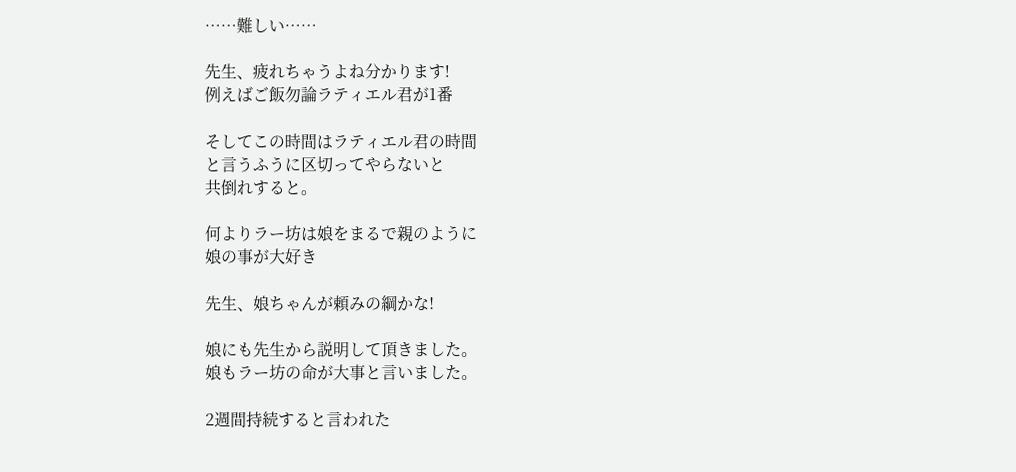……難しい……

先生、疲れちゃうよね分かります!
例えばご飯勿論ラティエル君が1番

そしてこの時間はラティエル君の時間
と言うふうに区切ってやらないと
共倒れすると。

何よりラー坊は娘をまるで親のように
娘の事が大好き

先生、娘ちゃんが頼みの綱かな!

娘にも先生から説明して頂きました。
娘もラー坊の命が大事と言いました。

2週間持続すると言われた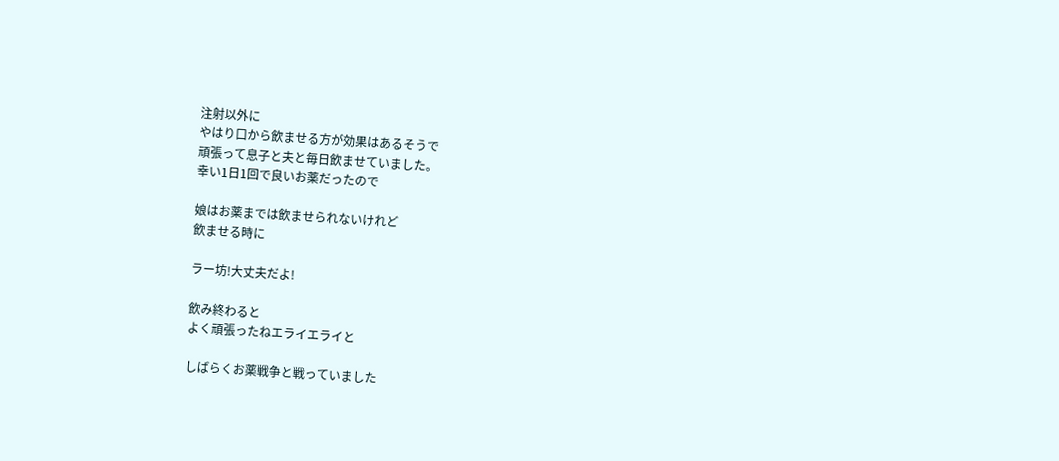注射以外に
やはり口から飲ませる方が効果はあるそうで
頑張って息子と夫と毎日飲ませていました。
幸い1日1回で良いお薬だったので

娘はお薬までは飲ませられないけれど
飲ませる時に

ラー坊!大丈夫だよ!

飲み終わると
よく頑張ったねエライエライと

しばらくお薬戦争と戦っていました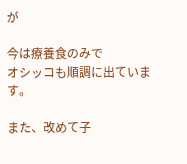が

今は療養食のみで
オシッコも順調に出ています。

また、改めて子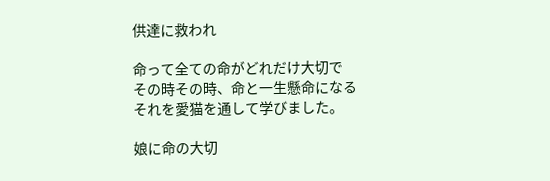供達に救われ

命って全ての命がどれだけ大切で
その時その時、命と一生懸命になる
それを愛猫を通して学びました。

娘に命の大切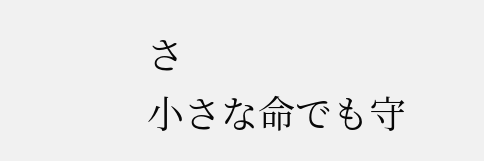さ
小さな命でも守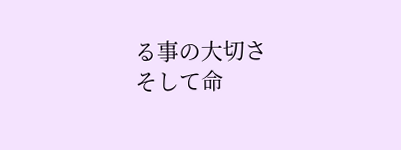る事の大切さ
そして命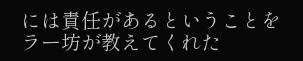には責任があるということを
ラー坊が教えてくれた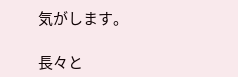気がします。

長々と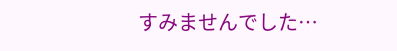すみませんでした…